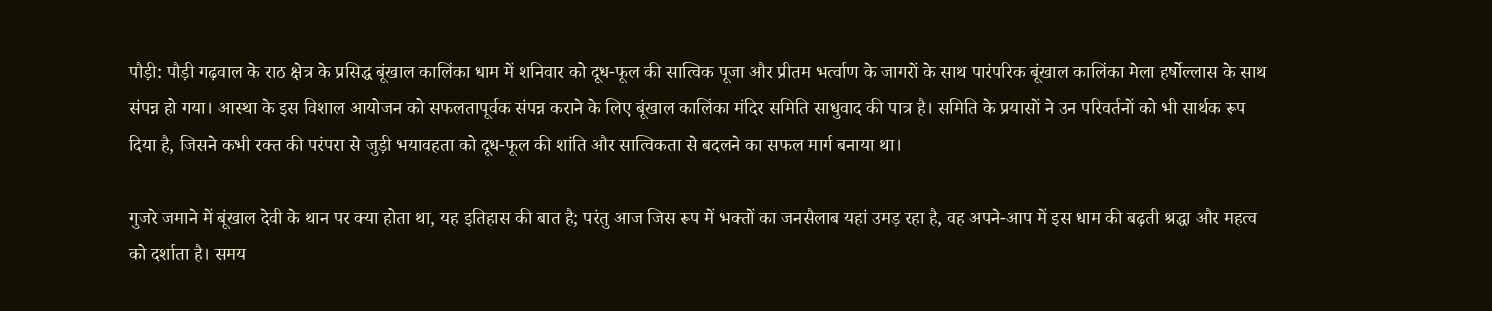पौड़ी: पौड़ी गढ़वाल के राठ क्षेत्र के प्रसिद्ध बूंखाल कालिंका धाम में शनिवार को दूध-फूल की सात्विक पूजा और प्रीतम भर्त्वाण के जागरों के साथ पारंपरिक बूंखाल कालिंका मेला हर्षोल्लास के साथ संपन्न हो गया। आस्था के इस विशाल आयोजन को सफलतापूर्वक संपन्न कराने के लिए बूंखाल कालिंका मंदिर समिति साधुवाद की पात्र है। समिति के प्रयासों ने उन परिवर्तनों को भी सार्थक रूप दिया है, जिसने कभी रक्त की परंपरा से जुड़ी भयावहता को दूध-फूल की शांति और सात्विकता से बदलने का सफल मार्ग बनाया था।

गुजरे जमाने में बूंखाल देवी के थान पर क्या होता था, यह इतिहास की बात है; परंतु आज जिस रूप में भक्तों का जनसैलाब यहां उमड़ रहा है, वह अपने-आप में इस धाम की बढ़ती श्रद्धा और महत्व को दर्शाता है। समय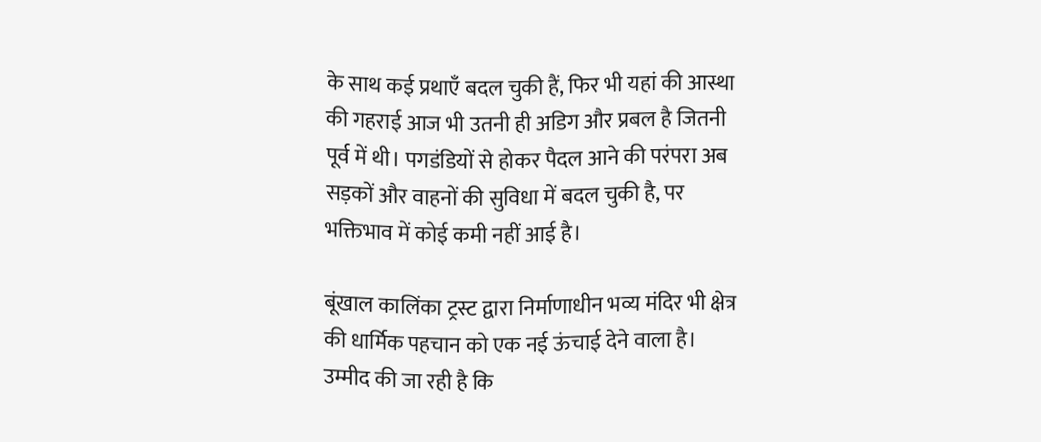के साथ कई प्रथाएँ बदल चुकी हैं, फिर भी यहां की आस्था की गहराई आज भी उतनी ही अडिग और प्रबल है जितनी पूर्व में थी। पगडंडियों से होकर पैदल आने की परंपरा अब सड़कों और वाहनों की सुविधा में बदल चुकी है, पर भक्तिभाव में कोई कमी नहीं आई है।

बूंखाल कालिंका ट्रस्ट द्वारा निर्माणाधीन भव्य मंदिर भी क्षेत्र की धार्मिक पहचान को एक नई ऊंचाई देने वाला है। उम्मीद की जा रही है कि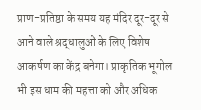प्राण-प्रतिष्ठा के समय यह मंदिर दूर-दूर से आने वाले श्रद्धालुओं के लिए विशेष आकर्षण का केंद्र बनेगा। प्राकृतिक भूगोल भी इस धाम की महत्ता को और अधिक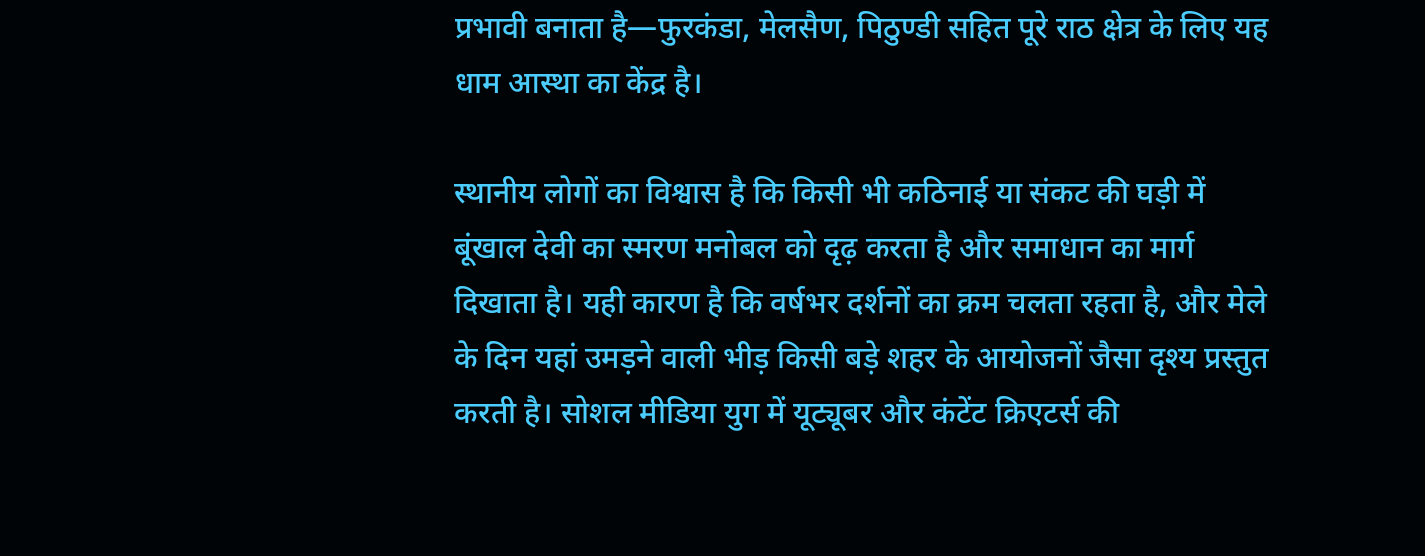प्रभावी बनाता है—फुरकंडा, मेलसैण, पिठुण्डी सहित पूरे राठ क्षेत्र के लिए यह धाम आस्था का केंद्र है।

स्थानीय लोगों का विश्वास है कि किसी भी कठिनाई या संकट की घड़ी में बूंखाल देवी का स्मरण मनोबल को दृढ़ करता है और समाधान का मार्ग दिखाता है। यही कारण है कि वर्षभर दर्शनों का क्रम चलता रहता है, और मेले के दिन यहां उमड़ने वाली भीड़ किसी बड़े शहर के आयोजनों जैसा दृश्य प्रस्तुत करती है। सोशल मीडिया युग में यूट्यूबर और कंटेंट क्रिएटर्स की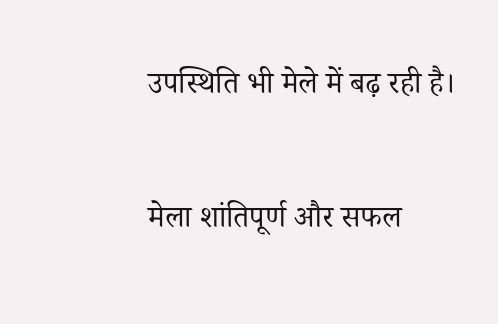उपस्थिति भी मेले में बढ़ रही है।

मेला शांतिपूर्ण और सफल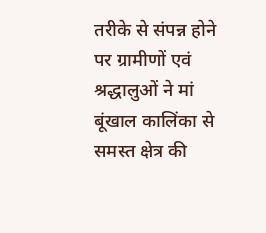तरीके से संपन्न होने पर ग्रामीणों एवं श्रद्धालुओं ने मां बूंखाल कालिंका से समस्त क्षेत्र की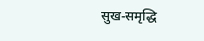सुख-समृद्धि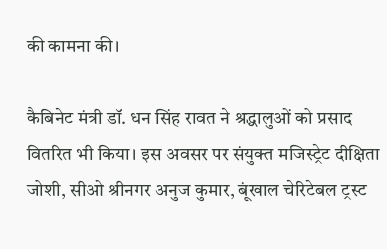की कामना की।

कैबिनेट मंत्री डॉ. धन सिंह रावत ने श्रद्धालुओं को प्रसाद वितरित भी किया। इस अवसर पर संयुक्त मजिस्ट्रेट दीक्षिता जोशी, सीओ श्रीनगर अनुज कुमार, बूंखाल चेरिटेबल ट्रस्ट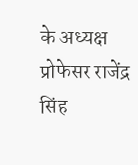के अध्यक्ष प्रोफेसर राजेंद्र सिंह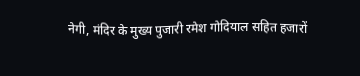नेगी, मंदिर के मुख्य पुजारी रमेश गोदियाल सहित हजारों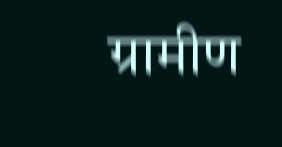ग्रामीण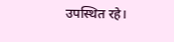उपस्थित रहे।